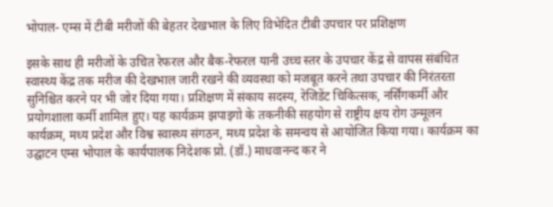भोपाल- एम्स में टीबी मरीजों की बेहतर देखभाल के लिए विभेदित टीबी उपचार पर प्रशिक्षण

इसके साथ ही मरीजों के उचित रेफरल और बैक-रेफरल यानी उच्च स्तर के उपचार केंद्र से वापस संबंधित स्वास्थ्य केंद्र तक मरीज की देखभाल जारी रखने की व्यवस्था को मजबूत करने तथा उपचार की निरंतरता सुनिश्चित करने पर भी जोर दिया गया। प्रशिक्षण में संकाय सदस्य, रेजिडेंट चिकित्सक, नर्सिंगकर्मी और प्रयोगशाला कर्मी शामिल हुए। यह कार्यक्रम झपाइगो के तकनीकी सहयोग से राष्ट्रीय क्षय रोग उन्मूलन कार्यक्रम, मध्य प्रदेश और विश्व स्वास्थ्य संगठन, मध्य प्रदेश के समन्वय से आयोजित किया गया। कार्यक्रम का उद्घाटन एम्स भोपाल के कार्यपालक निदेशक प्रो. (डॉ.) माधवानन्द कर ने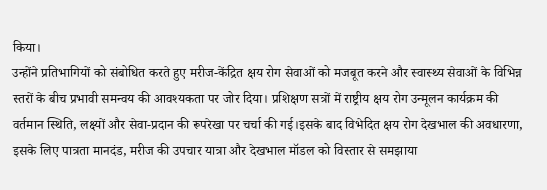किया।
उन्होंने प्रतिभागियों को संबोधित करते हुए मरीज-केंद्रित क्षय रोग सेवाओं को मजबूत करने और स्वास्थ्य सेवाओं के विभिन्न स्तरों के बीच प्रभावी समन्वय की आवश्यकता पर जोर दिया। प्रशिक्षण सत्रों में राष्ट्रीय क्षय रोग उन्मूलन कार्यक्रम की वर्तमान स्थिति, लक्ष्यों और सेवा-प्रदान की रूपरेखा पर चर्चा की गई।इसके बाद विभेदित क्षय रोग देखभाल की अवधारणा, इसके लिए पात्रता मानदंड, मरीज की उपचार यात्रा और देखभाल मॉडल को विस्तार से समझाया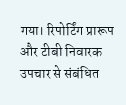गया। रिपोर्टिंग प्रारूप और टीबी निवारक उपचार से संबंधित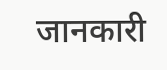जानकारी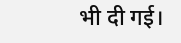भी दी गई।